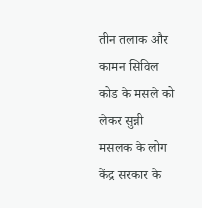तीन तलाक और कामन सिविल कोड के मसले को लेकर सुन्नी मसलक के लोग केंद्र सरकार के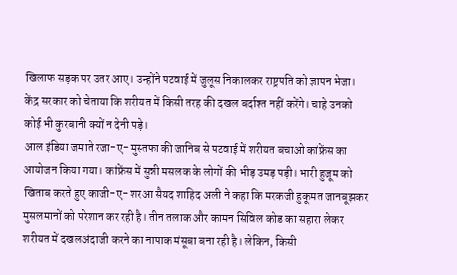खिलाफ सड़क पर उतर आए। उन्होंने पटवाई में जुलूस निकालकर राष्ट्रपति को ज्ञापन भेजा। केंद्र सरकार को चेताया कि शरीयत में किसी तरह की दखल बर्दाश्त नहीं करेंगे। चाहे उनको कोई भी कुरबानी क्यों न देनी पड़े।
आल इंडिया जमाते रजा-ए- मुस्तफा की जानिब से पटवाई में शरीयत बचाओ कांफ्रेंस का आयोजन किया गया। कांफ्रेंस में सुन्नी मसलक के लोगों की भीड़ उमड़ पड़ी। भारी हुजूम को खिताब करते हुए काजी-ए- शरआ सैयद शाहिद अली ने कहा कि मरकजी हुकूमत जानबूझकर मुसलमानों को परेशान कर रही है। तीन तलाक और कामन सिविल कोड का सहारा लेकर शरीयत में दखलअंदाजी करने का नापाक मंसूबा बना रही है। लेकिन, किसी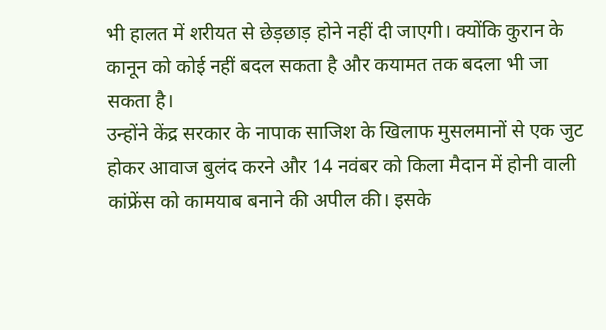भी हालत में शरीयत से छेड़छाड़ होने नहीं दी जाएगी। क्योंकि कुरान के कानून को कोई नहीं बदल सकता है और कयामत तक बदला भी जा सकता है।
उन्होंने केंद्र सरकार के नापाक साजिश के खिलाफ मुसलमानों से एक जुट होकर आवाज बुलंद करने और 14 नवंबर को किला मैदान में होनी वाली कांफ्रेंस को कामयाब बनाने की अपील की। इसके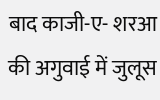बाद काजी-ए- शरआ की अगुवाई में जुलूस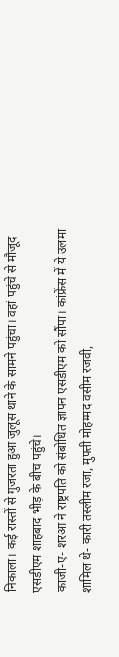निकाला। कई रास्तों से गुजरता हुआ जुलूस थाने के सामने पहुंचा। वहां पहुंचे से मौजूद एसडीएम शाहबाद भीड़ के बीच पहुंचे।
काजी-ए- शरआ ने राष्ट्रपति को संबोधित ज्ञापन एसडीएम को सौंपा। कांफ्रेंस में ये उलमा शामिल थे- कारी तस्लीम रजा, मुफ्ती मोहम्मद वसीम रजवी,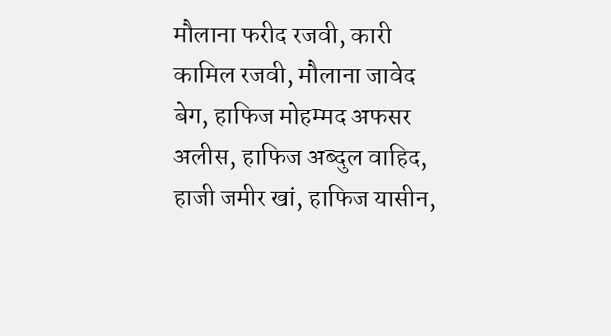मौलाना फरीद रजवी, कारी कामिल रजवी, मौलाना जावेद बेग, हाफिज मोहम्मद अफसर अलीस, हाफिज अब्दुल वाहिद, हाजी जमीर खां, हाफिज यासीन,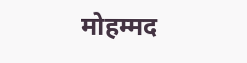मोहम्मद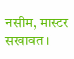नसीम, मास्टर सखावत।